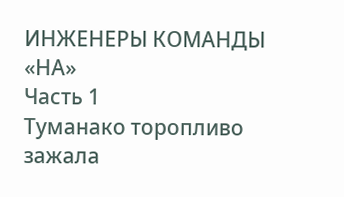ИНЖЕНЕРЫ КОМАНДЫ «НА»
Часть 1
Туманако торопливо зажала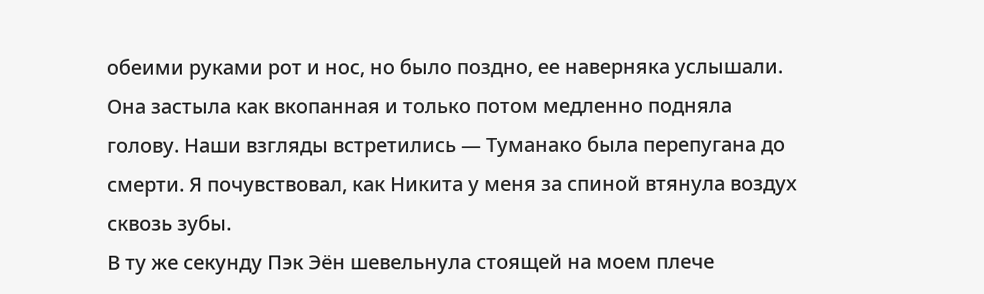обеими руками рот и нос, но было поздно, ее наверняка услышали. Она застыла как вкопанная и только потом медленно подняла голову. Наши взгляды встретились — Туманако была перепугана до смерти. Я почувствовал, как Никита у меня за спиной втянула воздух сквозь зубы.
В ту же секунду Пэк Эён шевельнула стоящей на моем плече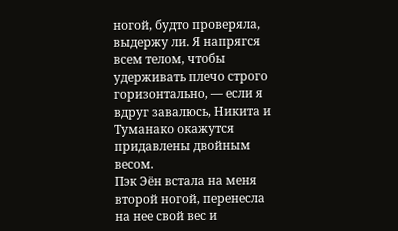ногой, будто проверяла, выдержу ли. Я напрягся всем телом, чтобы удерживать плечо строго горизонтально, — если я вдруг завалюсь, Никита и Туманако окажутся придавлены двойным весом.
Пэк Эён встала на меня второй ногой, перенесла на нее свой вес и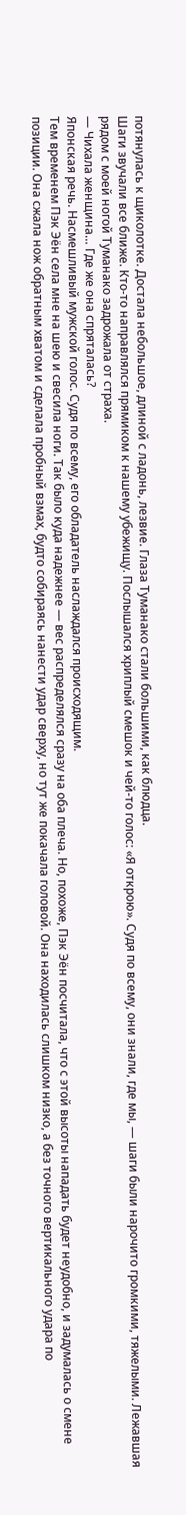потянулась к щиколотке. Достала небольшое, длиной с ладонь, лезвие. Глаза Туманако стали большими, как блюдца.
Шаги звучали все ближе. Кто-то направлялся прямиком к нашему убежищу. Послышался хриплый смешок и чей-то голос: «Я открою». Судя по всему, они знали, где мы, — шаги были нарочито громкими, тяжелыми. Лежавшая рядом с моей ногой Туманако задрожала от страха.
— Чихала женщина… Где же она спряталась?
Японская речь. Насмешливый мужской голос. Судя по всему, его обладатель наслаждался происходящим.
Тем временем Пэк Эён села мне на шею и свесила ноги. Так было куда надежнее — вес распределялся сразу на оба плеча. Но, похоже, Пэк Эён посчитала, что с этой высоты нападать будет неудобно, и задумалась о смене позиции. Она сжала нож обратным хватом и сделала пробный взмах, будто собираясь нанести удар сверху, но тут же покачала головой. Она находилась слишком низко, а без точного вертикального удара по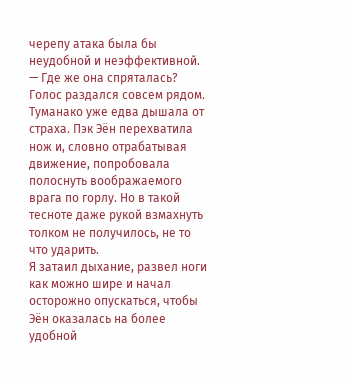черепу атака была бы неудобной и неэффективной.
— Где же она спряталась?
Голос раздался совсем рядом. Туманако уже едва дышала от страха. Пэк Эён перехватила нож и, словно отрабатывая движение, попробовала полоснуть воображаемого врага по горлу. Но в такой тесноте даже рукой взмахнуть толком не получилось, не то что ударить.
Я затаил дыхание, развел ноги как можно шире и начал осторожно опускаться, чтобы Эён оказалась на более удобной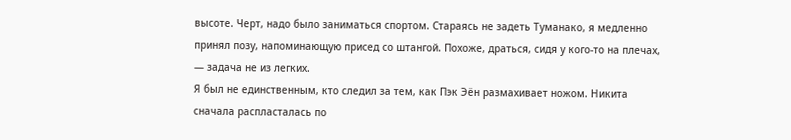высоте. Черт, надо было заниматься спортом. Стараясь не задеть Туманако, я медленно принял позу, напоминающую присед со штангой. Похоже, драться, сидя у кого-то на плечах, — задача не из легких.
Я был не единственным, кто следил за тем, как Пэк Эён размахивает ножом. Никита сначала распласталась по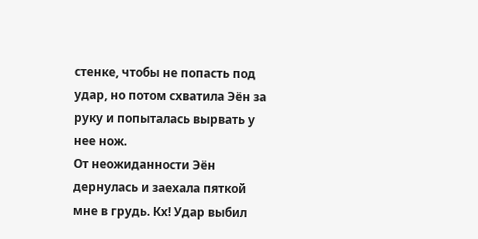стенке, чтобы не попасть под удар, но потом схватила Эён за руку и попыталась вырвать у нее нож.
От неожиданности Эён дернулась и заехала пяткой мне в грудь. Кх! Удар выбил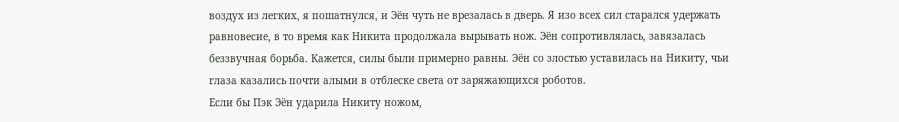воздух из легких, я пошатнулся, и Эён чуть не врезалась в дверь. Я изо всех сил старался удержать равновесие, в то время как Никита продолжала вырывать нож. Эён сопротивлялась, завязалась беззвучная борьба. Кажется, силы были примерно равны. Эён со злостью уставилась на Никиту, чьи глаза казались почти алыми в отблеске света от заряжающихся роботов.
Если бы Пэк Эён ударила Никиту ножом,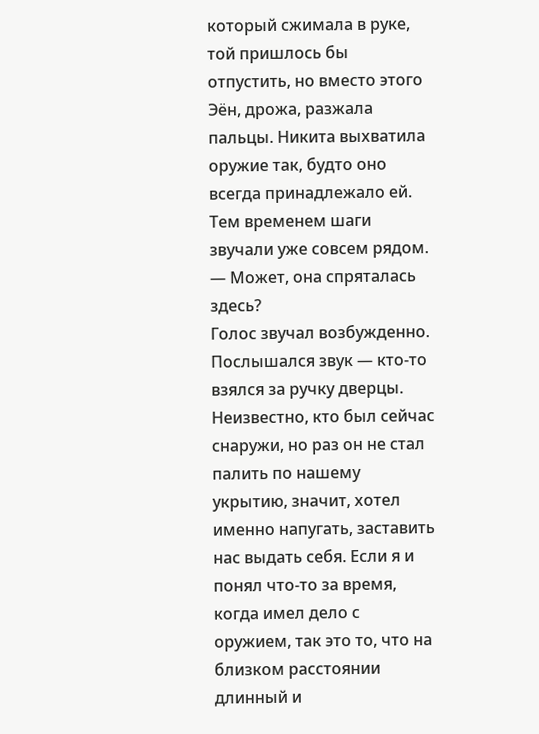который сжимала в руке, той пришлось бы отпустить, но вместо этого Эён, дрожа, разжала пальцы. Никита выхватила оружие так, будто оно всегда принадлежало ей.
Тем временем шаги звучали уже совсем рядом.
— Может, она спряталась здесь?
Голос звучал возбужденно. Послышался звук — кто-то взялся за ручку дверцы. Неизвестно, кто был сейчас снаружи, но раз он не стал палить по нашему укрытию, значит, хотел именно напугать, заставить нас выдать себя. Если я и понял что-то за время, когда имел дело с оружием, так это то, что на близком расстоянии длинный и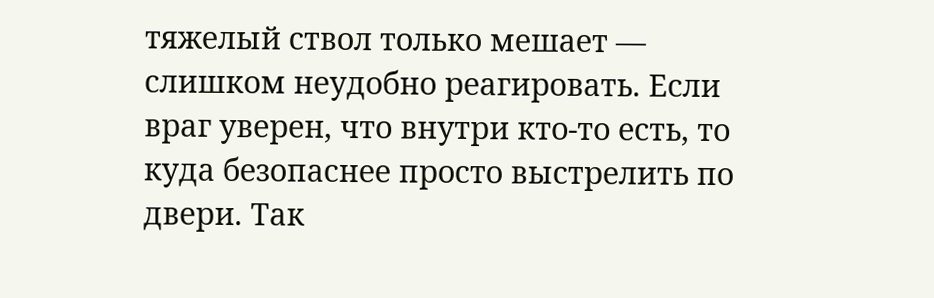тяжелый ствол только мешает — слишком неудобно реагировать. Если враг уверен, что внутри кто-то есть, то куда безопаснее просто выстрелить по двери. Так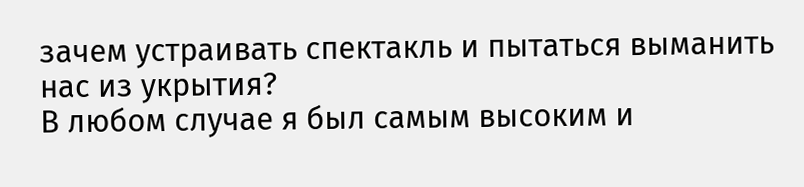зачем устраивать спектакль и пытаться выманить нас из укрытия?
В любом случае я был самым высоким и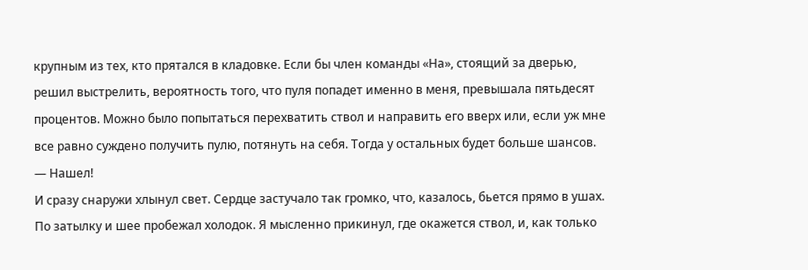крупным из тех, кто прятался в кладовке. Если бы член команды «На», стоящий за дверью, решил выстрелить, вероятность того, что пуля попадет именно в меня, превышала пятьдесят процентов. Можно было попытаться перехватить ствол и направить его вверх или, если уж мне все равно суждено получить пулю, потянуть на себя. Тогда у остальных будет больше шансов.
— Нашел!
И сразу снаружи хлынул свет. Сердце застучало так громко, что, казалось, бьется прямо в ушах. По затылку и шее пробежал холодок. Я мысленно прикинул, где окажется ствол, и, как только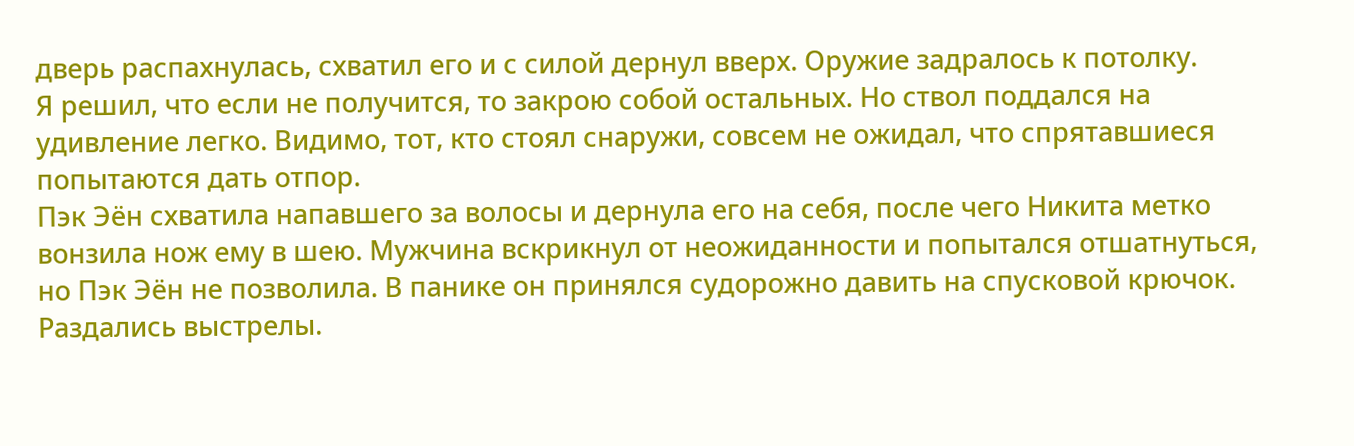дверь распахнулась, схватил его и с силой дернул вверх. Оружие задралось к потолку.
Я решил, что если не получится, то закрою собой остальных. Но ствол поддался на удивление легко. Видимо, тот, кто стоял снаружи, совсем не ожидал, что спрятавшиеся попытаются дать отпор.
Пэк Эён схватила напавшего за волосы и дернула его на себя, после чего Никита метко вонзила нож ему в шею. Мужчина вскрикнул от неожиданности и попытался отшатнуться, но Пэк Эён не позволила. В панике он принялся судорожно давить на спусковой крючок. Раздались выстрелы.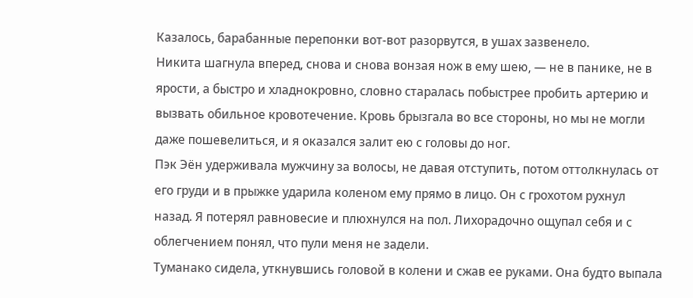Казалось, барабанные перепонки вот-вот разорвутся, в ушах зазвенело.
Никита шагнула вперед, снова и снова вонзая нож в ему шею, — не в панике, не в ярости, а быстро и хладнокровно, словно старалась побыстрее пробить артерию и вызвать обильное кровотечение. Кровь брызгала во все стороны, но мы не могли даже пошевелиться, и я оказался залит ею с головы до ног.
Пэк Эён удерживала мужчину за волосы, не давая отступить, потом оттолкнулась от его груди и в прыжке ударила коленом ему прямо в лицо. Он с грохотом рухнул назад. Я потерял равновесие и плюхнулся на пол. Лихорадочно ощупал себя и с облегчением понял, что пули меня не задели.
Туманако сидела, уткнувшись головой в колени и сжав ее руками. Она будто выпала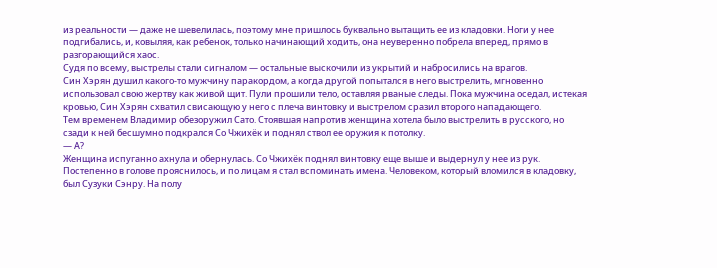из реальности — даже не шевелилась, поэтому мне пришлось буквально вытащить ее из кладовки. Ноги у нее подгибались, и, ковыляя, как ребенок, только начинающий ходить, она неуверенно побрела вперед, прямо в разгорающийся хаос.
Судя по всему, выстрелы стали сигналом — остальные выскочили из укрытий и набросились на врагов.
Син Хэрян душил какого-то мужчину паракордом, а когда другой попытался в него выстрелить, мгновенно использовал свою жертву как живой щит. Пули прошили тело, оставляя рваные следы. Пока мужчина оседал, истекая кровью, Син Хэрян схватил свисающую у него с плеча винтовку и выстрелом сразил второго нападающего.
Тем временем Владимир обезоружил Сато. Стоявшая напротив женщина хотела было выстрелить в русского, но сзади к ней бесшумно подкрался Со Чжихёк и поднял ствол ее оружия к потолку.
— А?
Женщина испуганно ахнула и обернулась. Со Чжихёк поднял винтовку еще выше и выдернул у нее из рук.
Постепенно в голове прояснилось, и по лицам я стал вспоминать имена. Человеком, который вломился в кладовку, был Сузуки Сэнру. На полу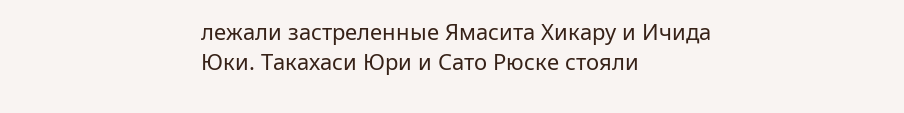лежали застреленные Ямасита Хикару и Ичида Юки. Такахаси Юри и Сато Рюске стояли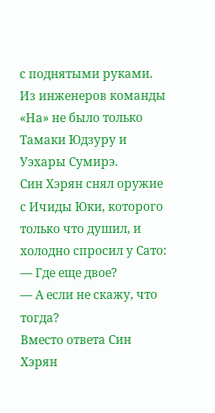с поднятыми руками.
Из инженеров команды «На» не было только Тамаки Юдзуру и Уэхары Сумирэ.
Син Хэрян снял оружие с Ичиды Юки, которого только что душил, и холодно спросил у Сато:
— Где еще двое?
— А если не скажу, что тогда?
Вместо ответа Син Хэрян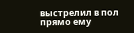выстрелил в пол прямо ему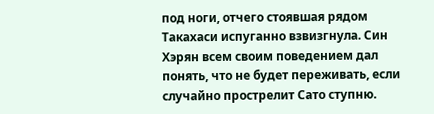под ноги, отчего стоявшая рядом Такахаси испуганно взвизгнула. Син Хэрян всем своим поведением дал понять, что не будет переживать, если случайно прострелит Сато ступню.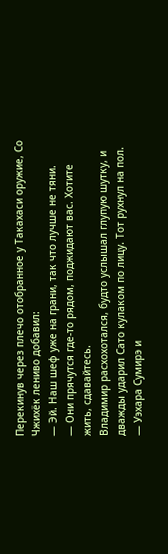Перекинув через плечо отобранное у Такахаси оружие, Со Чжихёк лениво добавил:
— Эй. Наш шеф уже на грани, так что лучше не тяни.
— Они прячутся где-то рядом, поджидают вас. Хотите жить, сдавайтесь.
Владимир расхохотался, будто услышал глупую шутку, и дважды ударил Сато кулаком по лицу. Тот рухнул на пол.
— Уэхара Сумирэ и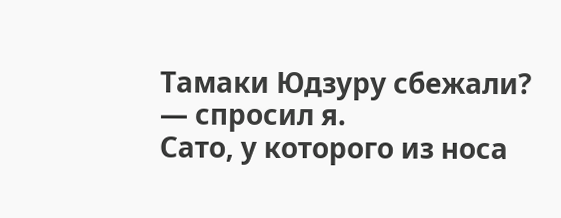Тамаки Юдзуру сбежали? — спросил я.
Сато, у которого из носа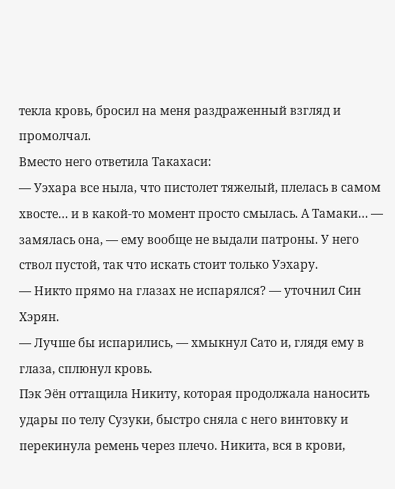текла кровь, бросил на меня раздраженный взгляд и промолчал.
Вместо него ответила Такахаси:
— Уэхара все ныла, что пистолет тяжелый, плелась в самом хвосте… и в какой-то момент просто смылась. А Тамаки… — замялась она, — ему вообще не выдали патроны. У него ствол пустой, так что искать стоит только Уэхару.
— Никто прямо на глазах не испарялся? — уточнил Син Хэрян.
— Лучше бы испарились, — хмыкнул Сато и, глядя ему в глаза, сплюнул кровь.
Пэк Эён оттащила Никиту, которая продолжала наносить удары по телу Сузуки, быстро сняла с него винтовку и перекинула ремень через плечо. Никита, вся в крови,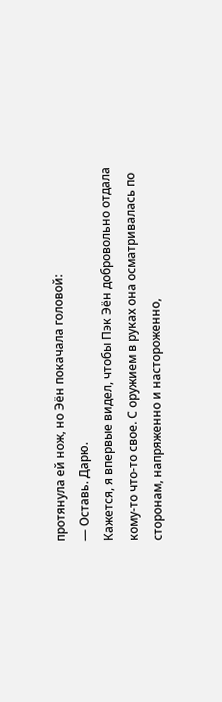протянула ей нож, но Эён покачала головой:
— Оставь. Дарю.
Кажется, я впервые видел, чтобы Пэк Эён добровольно отдала кому-то что-то свое. С оружием в руках она осматривалась по сторонам, напряженно и настороженно,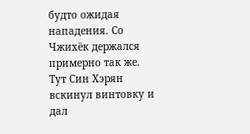будто ожидая нападения. Со Чжихёк держался примерно так же.
Тут Син Хэрян вскинул винтовку и дал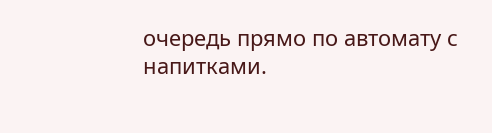очередь прямо по автомату с напитками.